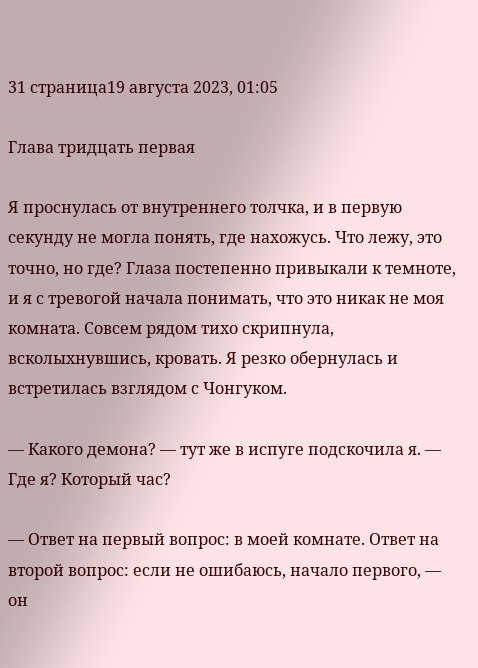31 страница19 августа 2023, 01:05

Глава тридцать первая

Я проснулась от внутреннего толчка, и в первую секунду не могла понять, где нахожусь. Что лежу, это точно, но где? Глаза постепенно привыкали к темноте, и я с тревогой начала понимать, что это никак не моя комната. Совсем рядом тихо скрипнула, всколыхнувшись, кровать. Я резко обернулась и встретилась взглядом с Чонгуком.

— Какого демона? — тут же в испуге подскочила я. — Где я? Который час?

— Ответ на первый вопрос: в моей комнате. Ответ на второй вопрос: если не ошибаюсь, начало первого, — он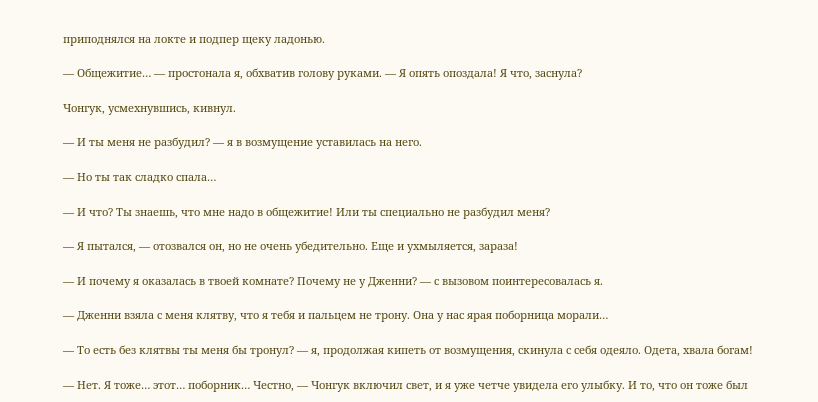приподнялся на локте и подпер щеку ладонью.

— Общежитие… — простонала я, обхватив голову руками. — Я опять опоздала! Я что, заснула?

Чонгук, усмехнувшись, кивнул.

— И ты меня не разбудил? — я в возмущение уставилась на него.

— Но ты так сладко спала…

— И что? Ты знаешь, что мне надо в общежитие! Или ты специально не разбудил меня?

— Я пытался, — отозвался он, но не очень убедительно. Еще и ухмыляется, зараза!

— И почему я оказалась в твоей комнате? Почему не у Дженни? — с вызовом поинтересовалась я.

— Дженни взяла с меня клятву, что я тебя и пальцем не трону. Она у нас ярая поборница морали…

— То есть без клятвы ты меня бы тронул? — я, продолжая кипеть от возмущения, скинула с себя одеяло. Одета, хвала богам!

— Нет. Я тоже… этот… поборник… Честно, — Чонгук включил свет, и я уже четче увидела его улыбку. И то, что он тоже был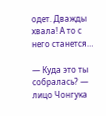одет. Дважды хвала! А то с него станется…

— Куда это ты собралась? — лицо Чонгука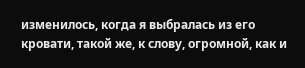изменилось, когда я выбралась из его кровати, такой же, к слову, огромной, как и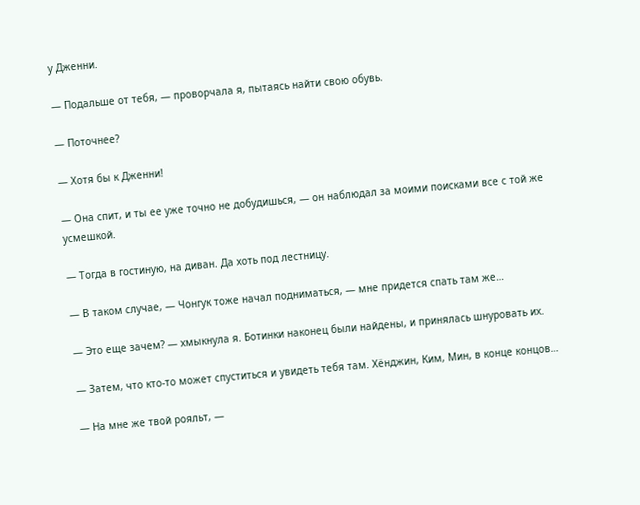у Дженни.

— Подальше от тебя, — проворчала я, пытаясь найти свою обувь.

— Поточнее?

— Хотя бы к Дженни!

— Она спит, и ты ее уже точно не добудишься, — он наблюдал за моими поисками все с той же усмешкой.

— Тогда в гостиную, на диван. Да хоть под лестницу.

— В таком случае, — Чонгук тоже начал подниматься, — мне придется спать там же…

— Это еще зачем? — хмыкнула я. Ботинки наконец были найдены, и принялась шнуровать их.

— Затем, что кто-то может спуститься и увидеть тебя там. Хёнджин, Ким, Мин, в конце концов…

— На мне же твой рояльт, —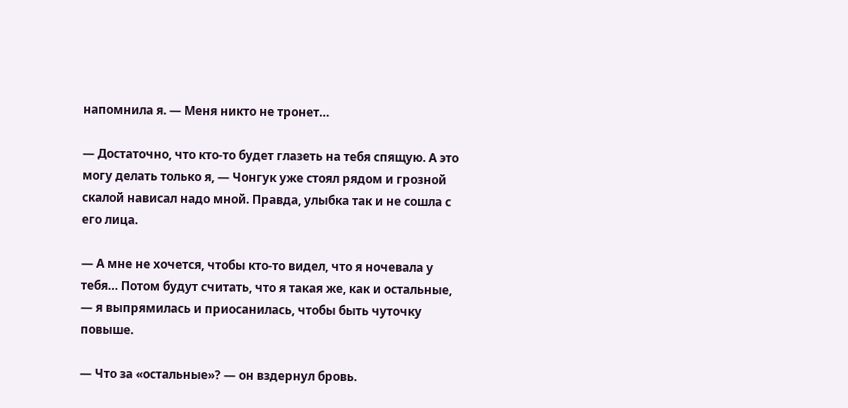напомнила я. — Меня никто не тронет…

— Достаточно, что кто-то будет глазеть на тебя спящую. А это могу делать только я, — Чонгук уже стоял рядом и грозной скалой нависал надо мной. Правда, улыбка так и не сошла с его лица.

— А мне не хочется, чтобы кто-то видел, что я ночевала у тебя… Потом будут считать, что я такая же, как и остальные, — я выпрямилась и приосанилась, чтобы быть чуточку повыше.

— Что за «остальные»? — он вздернул бровь.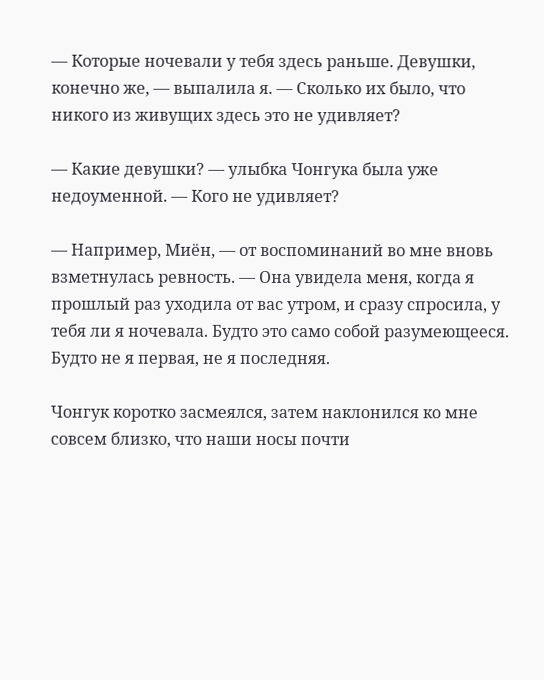— Которые ночевали у тебя здесь раньше. Девушки, конечно же, — выпалила я. — Сколько их было, что никого из живущих здесь это не удивляет?

— Какие девушки? — улыбка Чонгука была уже недоуменной. — Кого не удивляет?

— Например, Миён, — от воспоминаний во мне вновь взметнулась ревность. — Она увидела меня, когда я прошлый раз уходила от вас утром, и сразу спросила, у тебя ли я ночевала. Будто это само собой разумеющееся. Будто не я первая, не я последняя.

Чонгук коротко засмеялся, затем наклонился ко мне совсем близко, что наши носы почти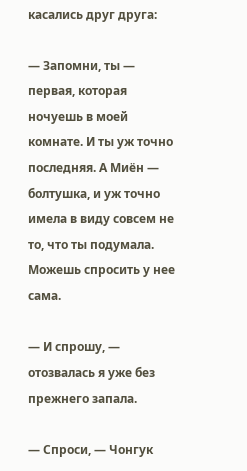касались друг друга:

— Запомни, ты — первая, которая ночуешь в моей комнате. И ты уж точно последняя. А Миён — болтушка, и уж точно имела в виду совсем не то, что ты подумала. Можешь спросить у нее сама.

— И спрошу, — отозвалась я уже без прежнего запала.

— Спроси, — Чонгук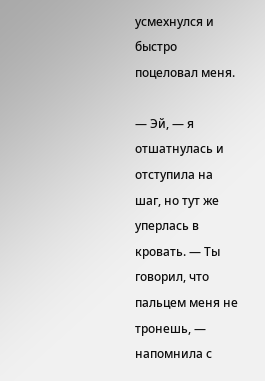усмехнулся и быстро поцеловал меня.

— Эй, — я отшатнулась и отступила на шаг, но тут же уперлась в кровать. — Ты говорил, что пальцем меня не тронешь, — напомнила с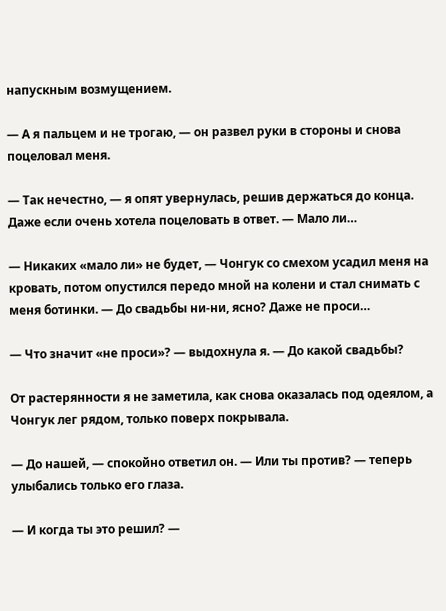напускным возмущением.

— А я пальцем и не трогаю, — он развел руки в стороны и снова поцеловал меня.

— Так нечестно, — я опят увернулась, решив держаться до конца. Даже если очень хотела поцеловать в ответ. — Мало ли…

— Никаких «мало ли» не будет, — Чонгук со смехом усадил меня на кровать, потом опустился передо мной на колени и стал снимать с меня ботинки. — До свадьбы ни-ни, ясно? Даже не проси…

— Что значит «не проси»? — выдохнула я. — До какой свадьбы?

От растерянности я не заметила, как снова оказалась под одеялом, а Чонгук лег рядом, только поверх покрывала.

— До нашей, — спокойно ответил он. — Или ты против? — теперь улыбались только его глаза.

— И когда ты это решил? —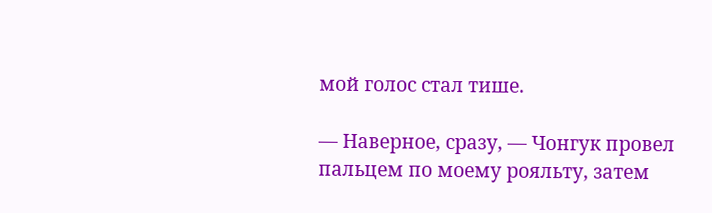мой голос стал тише.

— Наверное, сразу, — Чонгук провел пальцем по моему рояльту, затем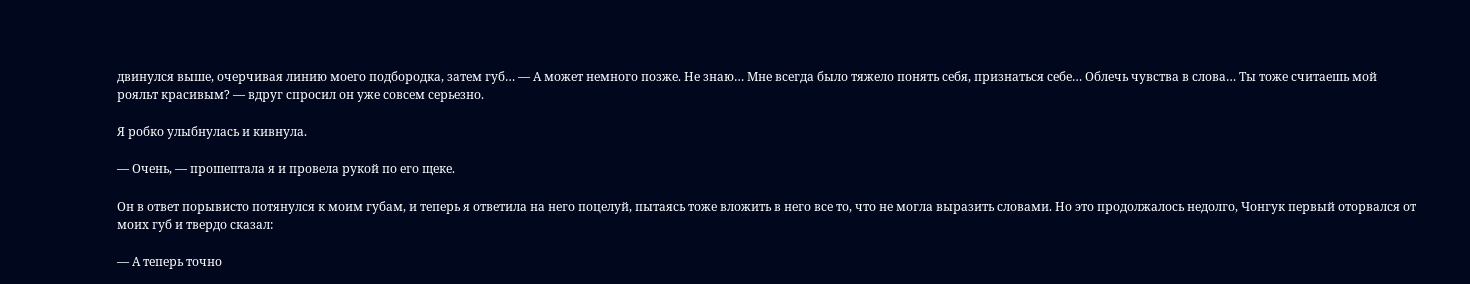двинулся выше, очерчивая линию моего подбородка, затем губ… — А может немного позже. Не знаю… Мне всегда было тяжело понять себя, признаться себе… Облечь чувства в слова… Ты тоже считаешь мой рояльт красивым? — вдруг спросил он уже совсем серьезно.

Я робко улыбнулась и кивнула.

— Очень, — прошептала я и провела рукой по его щеке.

Он в ответ порывисто потянулся к моим губам, и теперь я ответила на него поцелуй, пытаясь тоже вложить в него все то, что не могла выразить словами. Но это продолжалось недолго, Чонгук первый оторвался от моих губ и твердо сказал:

— А теперь точно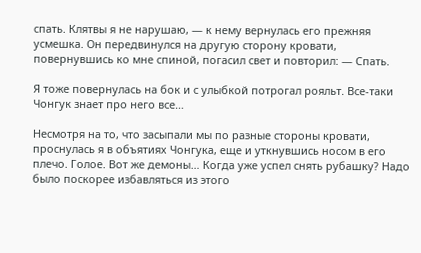спать. Клятвы я не нарушаю, — к нему вернулась его прежняя усмешка. Он передвинулся на другую сторону кровати, повернувшись ко мне спиной, погасил свет и повторил: — Спать.

Я тоже повернулась на бок и с улыбкой потрогал рояльт. Все-таки Чонгук знает про него все…

Несмотря на то, что засыпали мы по разные стороны кровати, проснулась я в объятиях Чонгука, еще и уткнувшись носом в его плечо. Голое. Вот же демоны… Когда уже успел снять рубашку? Надо было поскорее избавляться из этого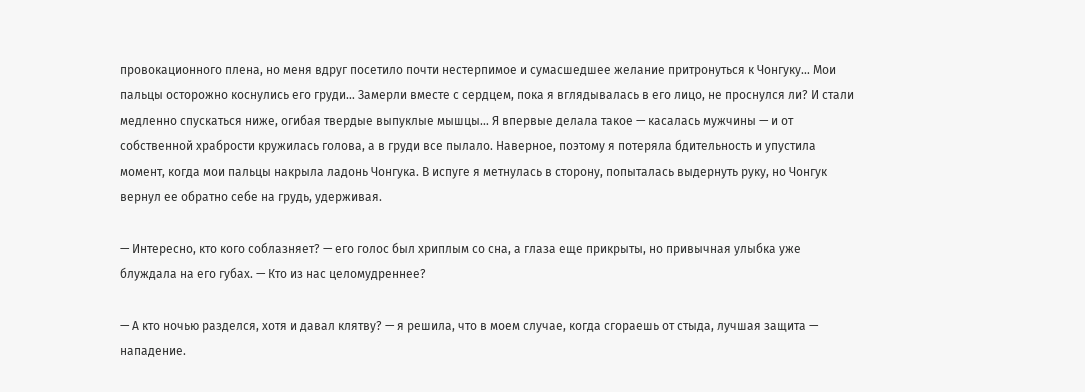провокационного плена, но меня вдруг посетило почти нестерпимое и сумасшедшее желание притронуться к Чонгуку… Мои пальцы осторожно коснулись его груди… Замерли вместе с сердцем, пока я вглядывалась в его лицо, не проснулся ли? И стали медленно спускаться ниже, огибая твердые выпуклые мышцы… Я впервые делала такое — касалась мужчины — и от собственной храбрости кружилась голова, а в груди все пылало. Наверное, поэтому я потеряла бдительность и упустила момент, когда мои пальцы накрыла ладонь Чонгука. В испуге я метнулась в сторону, попыталась выдернуть руку, но Чонгук вернул ее обратно себе на грудь, удерживая.

— Интересно, кто кого соблазняет? — его голос был хриплым со сна, а глаза еще прикрыты, но привычная улыбка уже блуждала на его губах. — Кто из нас целомудреннее?

— А кто ночью разделся, хотя и давал клятву? — я решила, что в моем случае, когда сгораешь от стыда, лучшая защита — нападение.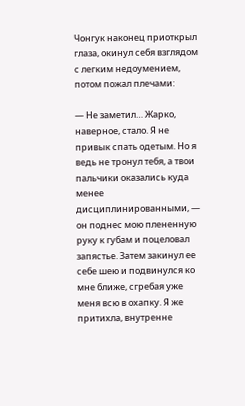Чонгук наконец приоткрыл глаза, окинул себя взглядом с легким недоумением, потом пожал плечами:

— Не заметил… Жарко, наверное, стало. Я не привык спать одетым. Но я ведь не тронул тебя, а твои пальчики оказались куда менее дисциплинированными, — он поднес мою плененную руку к губам и поцеловал запястье. Затем закинул ее себе шею и подвинулся ко мне ближе, сгребая уже меня всю в охапку. Я же притихла, внутренне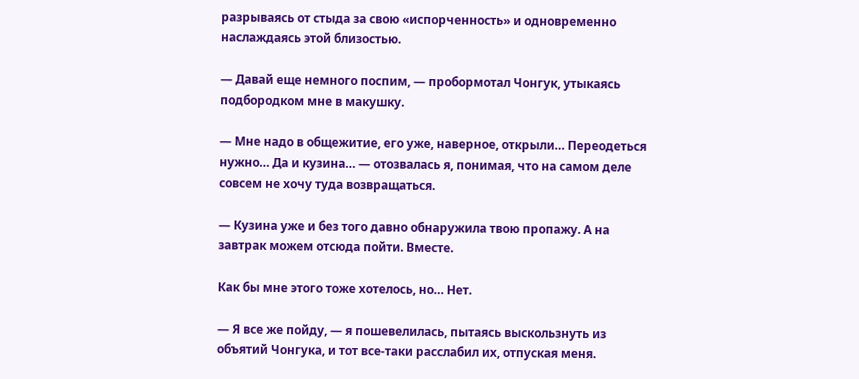разрываясь от стыда за свою «испорченность» и одновременно наслаждаясь этой близостью.

— Давай еще немного поспим, — пробормотал Чонгук, утыкаясь подбородком мне в макушку.

— Мне надо в общежитие, его уже, наверное, открыли… Переодеться нужно… Да и кузина… — отозвалась я, понимая, что на самом деле совсем не хочу туда возвращаться.

— Кузина уже и без того давно обнаружила твою пропажу. А на завтрак можем отсюда пойти. Вместе.

Как бы мне этого тоже хотелось, но… Нет.

— Я все же пойду, — я пошевелилась, пытаясь выскользнуть из объятий Чонгука, и тот все-таки расслабил их, отпуская меня.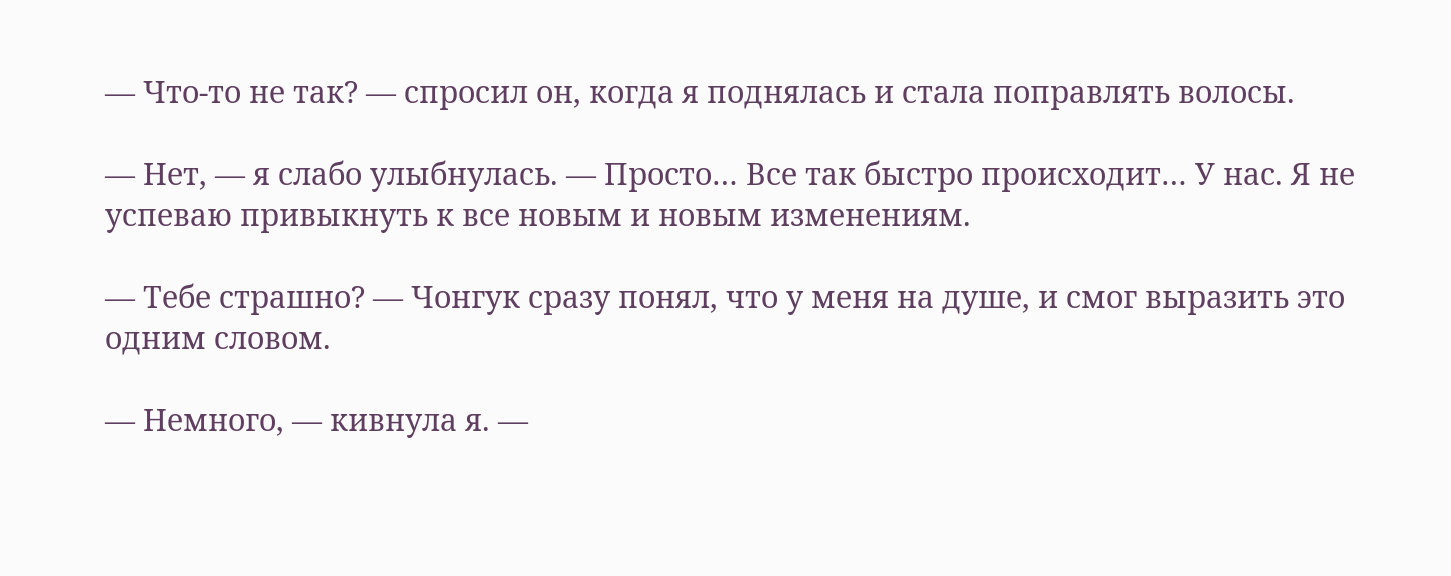— Что-то не так? — спросил он, когда я поднялась и стала поправлять волосы.

— Нет, — я слабо улыбнулась. — Просто… Все так быстро происходит… У нас. Я не успеваю привыкнуть к все новым и новым изменениям.

— Тебе страшно? — Чонгук сразу понял, что у меня на душе, и смог выразить это одним словом.

— Немного, — кивнула я. —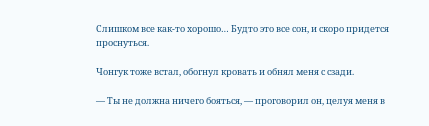Слишком все как-то хорошо… Будто это все сон, и скоро придется проснуться.

Чонгук тоже встал, обогнул кровать и обнял меня с сзади.

— Ты не должна ничего бояться, — проговорил он, целуя меня в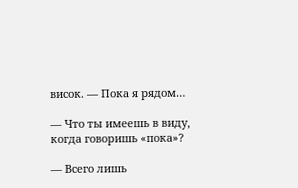висок. — Пока я рядом…

— Что ты имеешь в виду, когда говоришь «пока»?

— Всего лишь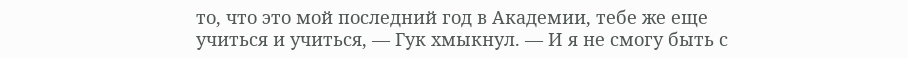то, что это мой последний год в Академии, тебе же еще учиться и учиться, — Гук хмыкнул. — И я не смогу быть с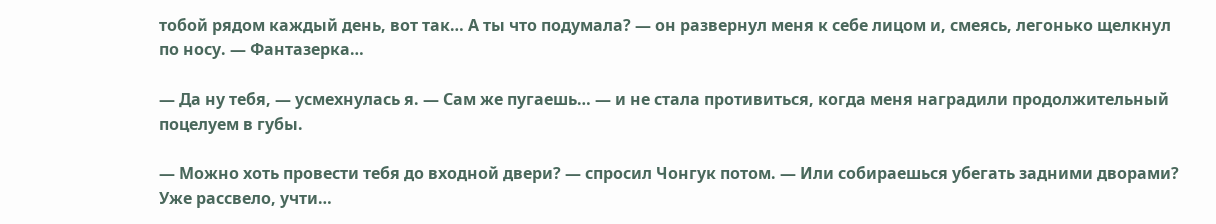тобой рядом каждый день, вот так… А ты что подумала? — он развернул меня к себе лицом и, смеясь, легонько щелкнул по носу. — Фантазерка…

— Да ну тебя, — усмехнулась я. — Сам же пугаешь… — и не стала противиться, когда меня наградили продолжительный поцелуем в губы.

— Можно хоть провести тебя до входной двери? — спросил Чонгук потом. — Или собираешься убегать задними дворами? Уже рассвело, учти…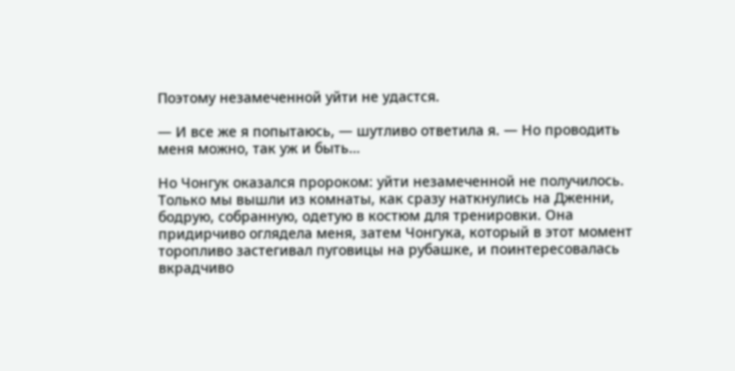Поэтому незамеченной уйти не удастся.

— И все же я попытаюсь, — шутливо ответила я. — Но проводить меня можно, так уж и быть…

Но Чонгук оказался пророком: уйти незамеченной не получилось. Только мы вышли из комнаты, как сразу наткнулись на Дженни, бодрую, собранную, одетую в костюм для тренировки. Она придирчиво оглядела меня, затем Чонгука, который в этот момент торопливо застегивал пуговицы на рубашке, и поинтересовалась вкрадчиво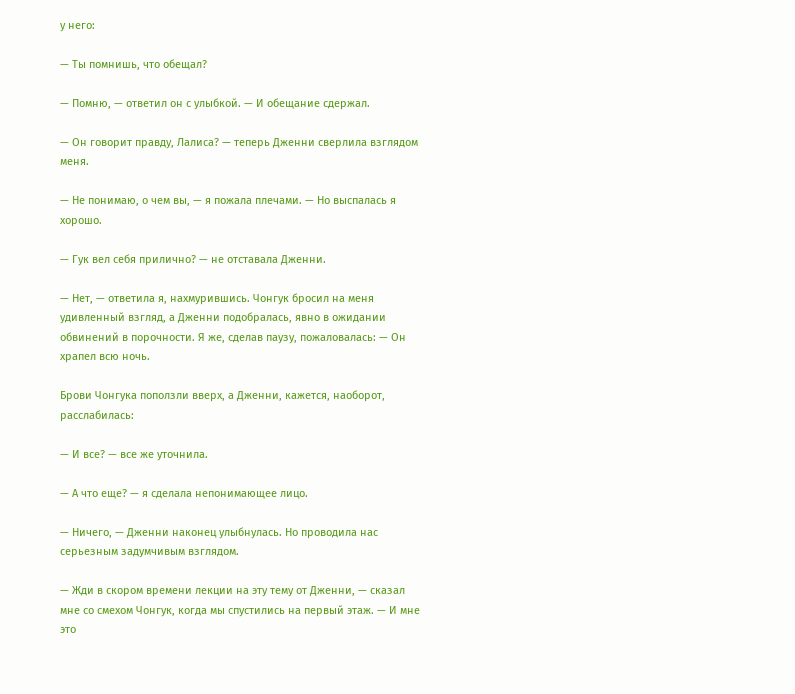у него:

— Ты помнишь, что обещал?

— Помню, — ответил он с улыбкой. — И обещание сдержал.

— Он говорит правду, Лалиса? — теперь Дженни сверлила взглядом меня.

— Не понимаю, о чем вы, — я пожала плечами. — Но выспалась я хорошо.

— Гук вел себя прилично? — не отставала Дженни.

— Нет, — ответила я, нахмурившись. Чонгук бросил на меня удивленный взгляд, а Дженни подобралась, явно в ожидании обвинений в порочности. Я же, сделав паузу, пожаловалась: — Он храпел всю ночь.

Брови Чонгука поползли вверх, а Дженни, кажется, наоборот, расслабилась:

— И все? — все же уточнила.

— А что еще? — я сделала непонимающее лицо.

— Ничего, — Дженни наконец улыбнулась. Но проводила нас серьезным задумчивым взглядом.

— Жди в скором времени лекции на эту тему от Дженни, — сказал мне со смехом Чонгук, когда мы спустились на первый этаж. — И мне это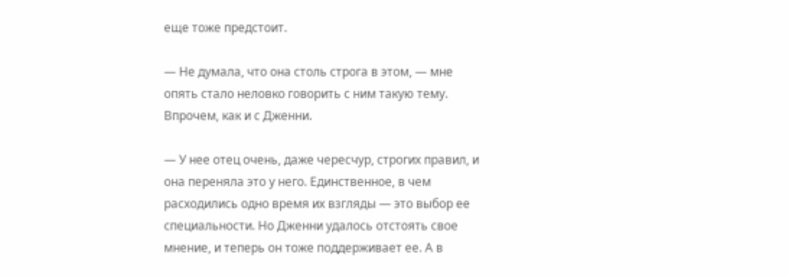еще тоже предстоит.

— Не думала, что она столь строга в этом, — мне опять стало неловко говорить с ним такую тему. Впрочем, как и с Дженни.

— У нее отец очень, даже чересчур, строгих правил, и она переняла это у него. Единственное, в чем расходились одно время их взгляды — это выбор ее специальности. Но Дженни удалось отстоять свое мнение, и теперь он тоже поддерживает ее. А в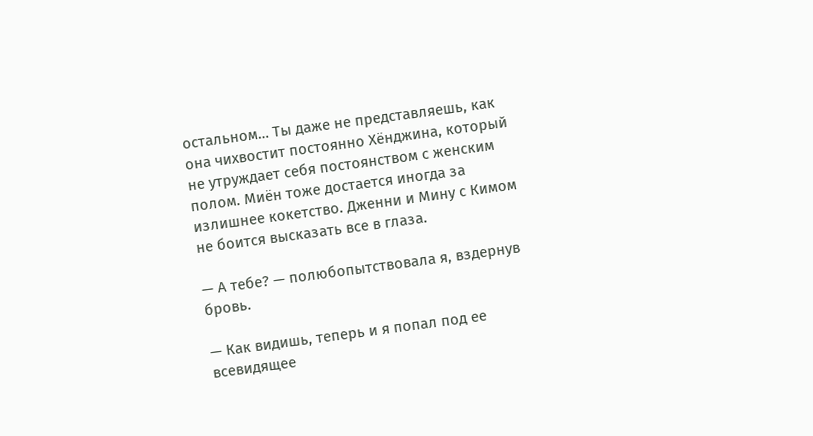остальном… Ты даже не представляешь, как она чихвостит постоянно Хёнджина, который не утруждает себя постоянством с женским полом. Миён тоже достается иногда за излишнее кокетство. Дженни и Мину с Кимом не боится высказать все в глаза.

— А тебе? — полюбопытствовала я, вздернув бровь.

— Как видишь, теперь и я попал под ее всевидящее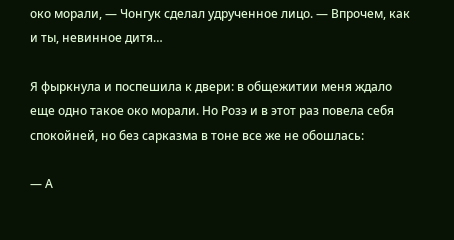око морали, — Чонгук сделал удрученное лицо. — Впрочем, как и ты, невинное дитя…

Я фыркнула и поспешила к двери: в общежитии меня ждало еще одно такое око морали. Но Розэ и в этот раз повела себя спокойней, но без сарказма в тоне все же не обошлась:

— А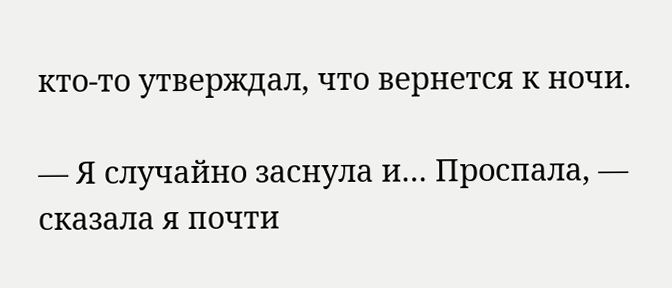кто-то утверждал, что вернется к ночи.

— Я случайно заснула и… Проспала, — сказала я почти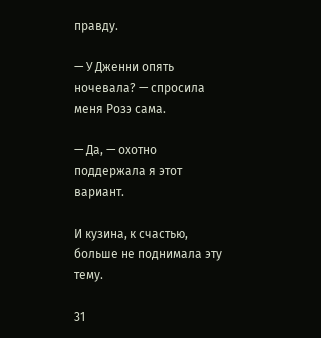правду.

— У Дженни опять ночевала? — спросила меня Розэ сама.

— Да, — охотно поддержала я этот вариант.

И кузина, к счастью, больше не поднимала эту тему.

31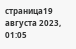страница19 августа 2023, 01:05